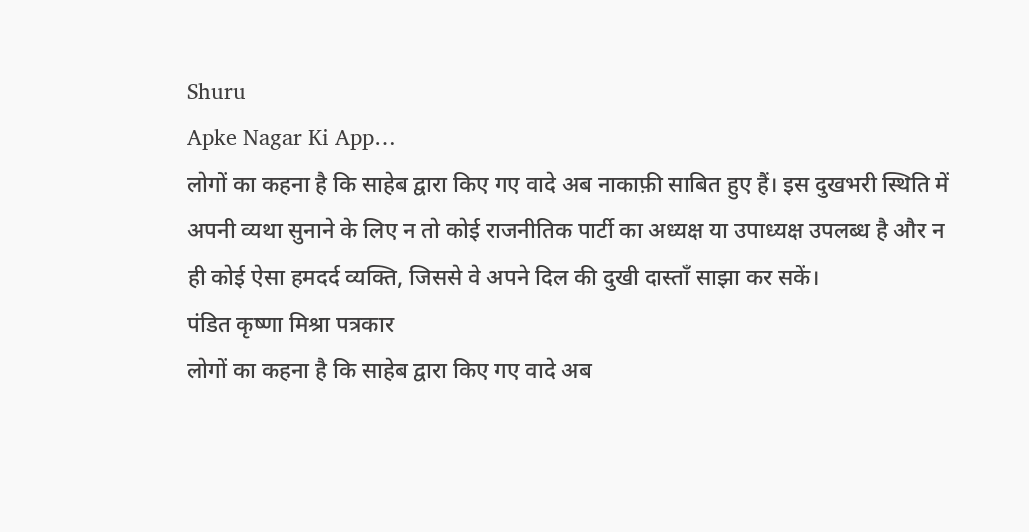Shuru
Apke Nagar Ki App…
लोगों का कहना है कि साहेब द्वारा किए गए वादे अब नाकाफ़ी साबित हुए हैं। इस दुखभरी स्थिति में अपनी व्यथा सुनाने के लिए न तो कोई राजनीतिक पार्टी का अध्यक्ष या उपाध्यक्ष उपलब्ध है और न ही कोई ऐसा हमदर्द व्यक्ति, जिससे वे अपने दिल की दुखी दास्ताँ साझा कर सकें।
पंडित कृष्णा मिश्रा पत्रकार
लोगों का कहना है कि साहेब द्वारा किए गए वादे अब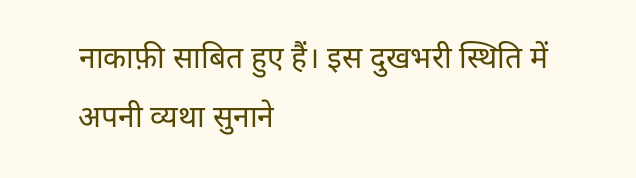नाकाफ़ी साबित हुए हैं। इस दुखभरी स्थिति में अपनी व्यथा सुनाने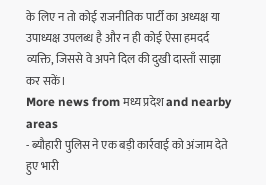के लिए न तो कोई राजनीतिक पार्टी का अध्यक्ष या उपाध्यक्ष उपलब्ध है और न ही कोई ऐसा हमदर्द व्यक्ति, जिससे वे अपने दिल की दुखी दास्ताँ साझा कर सकें।
More news from मध्य प्रदेश and nearby areas
- ब्यौहारी पुलिस ने एक बड़ी कार्रवाई को अंजाम देते हुए भारी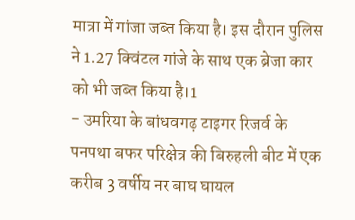मात्रा में गांजा जब्त किया है। इस दौरान पुलिस ने 1.27 क्विंटल गांजे के साथ एक ब्रेजा कार को भी जब्त किया है।1
- उमरिया के बांधवगढ़ टाइगर रिजर्व के पनपथा बफर परिक्षेत्र की बिरुहली बीट में एक करीब 3 वर्षीय नर बाघ घायल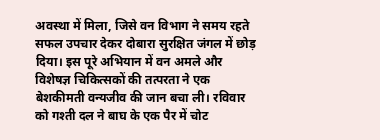अवस्था में मिला, जिसे वन विभाग ने समय रहते सफल उपचार देकर दोबारा सुरक्षित जंगल में छोड़ दिया। इस पूरे अभियान में वन अमले और विशेषज्ञ चिकित्सकों की तत्परता ने एक बेशकीमती वन्यजीव की जान बचा ली। रविवार को गश्ती दल ने बाघ के एक पैर में चोट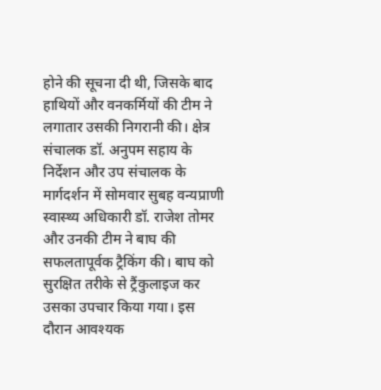होने की सूचना दी थी, जिसके बाद हाथियों और वनकर्मियों की टीम ने लगातार उसकी निगरानी की। क्षेत्र संचालक डॉ. अनुपम सहाय के निर्देशन और उप संचालक के मार्गदर्शन में सोमवार सुबह वन्यप्राणी स्वास्थ्य अधिकारी डॉ. राजेश तोमर और उनकी टीम ने बाघ की सफलतापूर्वक ट्रैकिंग की। बाघ को सुरक्षित तरीके से ट्रैंकुलाइज कर उसका उपचार किया गया। इस दौरान आवश्यक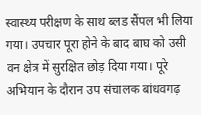स्वास्थ्य परीक्षण के साथ ब्लड सैंपल भी लिया गया। उपचार पूरा होने के बाद बाघ को उसी वन क्षेत्र में सुरक्षित छोड़ दिया गया। पूरे अभियान के दौरान उप संचालक बांधवगढ़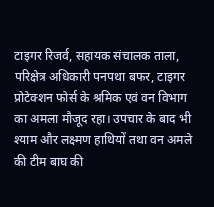टाइगर रिजर्व, सहायक संचालक ताला, परिक्षेत्र अधिकारी पनपथा बफर, टाइगर प्रोटेक्शन फोर्स के श्रमिक एवं वन विभाग का अमला मौजूद रहा। उपचार के बाद भी श्याम और लक्ष्मण हाथियों तथा वन अमले की टीम बाघ की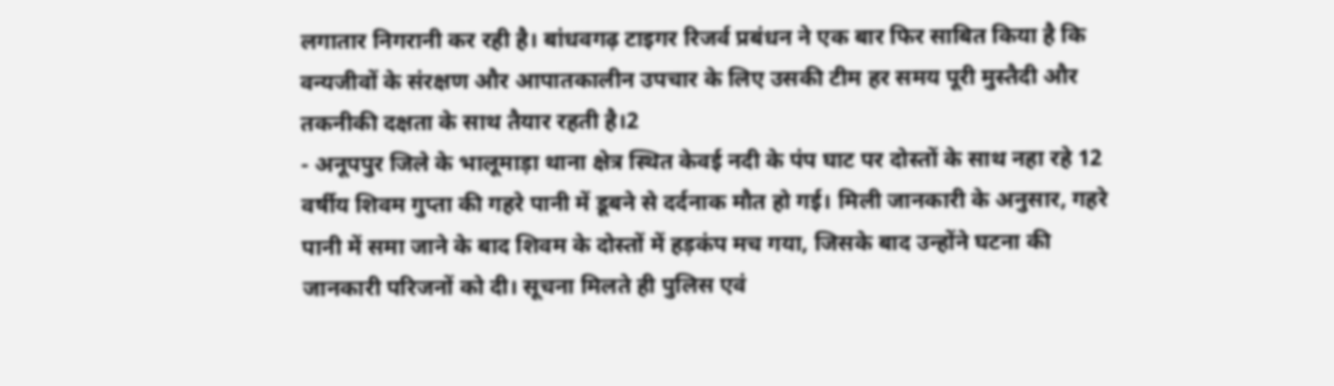लगातार निगरानी कर रही है। बांधवगढ़ टाइगर रिजर्व प्रबंधन ने एक बार फिर साबित किया है कि वन्यजीवों के संरक्षण और आपातकालीन उपचार के लिए उसकी टीम हर समय पूरी मुस्तैदी और तकनीकी दक्षता के साथ तैयार रहती है।2
- अनूपपुर जिले के भालूमाड़ा थाना क्षेत्र स्थित केवई नदी के पंप घाट पर दोस्तों के साथ नहा रहे 12 वर्षीय शिवम गुप्ता की गहरे पानी में डूबने से दर्दनाक मौत हो गई। मिली जानकारी के अनुसार, गहरे पानी में समा जाने के बाद शिवम के दोस्तों में हड़कंप मच गया, जिसके बाद उन्होंने घटना की जानकारी परिजनों को दी। सूचना मिलते ही पुलिस एवं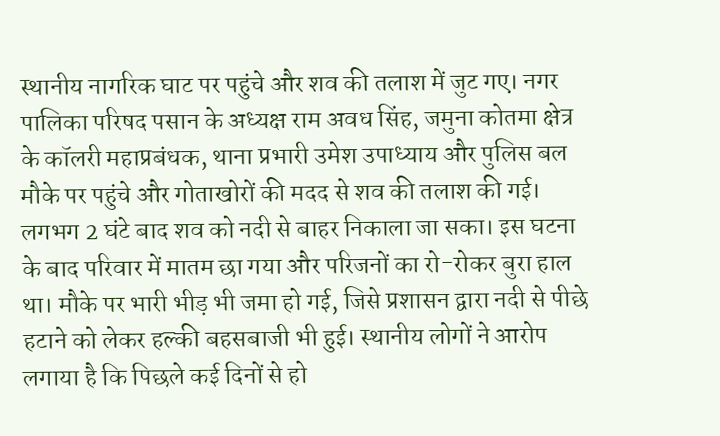स्थानीय नागरिक घाट पर पहुंचे और शव की तलाश में जुट गए। नगर पालिका परिषद पसान के अध्यक्ष राम अवध सिंह, जमुना कोतमा क्षेत्र के कॉलरी महाप्रबंधक, थाना प्रभारी उमेश उपाध्याय और पुलिस बल मौके पर पहुंचे और गोताखोरों की मदद से शव की तलाश की गई। लगभग 2 घंटे बाद शव को नदी से बाहर निकाला जा सका। इस घटना के बाद परिवार में मातम छा गया और परिजनों का रो-रोकर बुरा हाल था। मौके पर भारी भीड़ भी जमा हो गई, जिसे प्रशासन द्वारा नदी से पीछे हटाने को लेकर हल्की बहसबाजी भी हुई। स्थानीय लोगों ने आरोप लगाया है कि पिछले कई दिनों से हो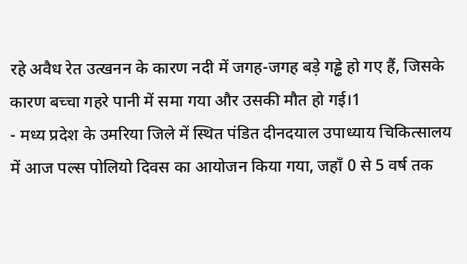रहे अवैध रेत उत्खनन के कारण नदी में जगह-जगह बड़े गड्ढे हो गए हैं, जिसके कारण बच्चा गहरे पानी में समा गया और उसकी मौत हो गई।1
- मध्य प्रदेश के उमरिया जिले में स्थित पंडित दीनदयाल उपाध्याय चिकित्सालय में आज पल्स पोलियो दिवस का आयोजन किया गया, जहाँ 0 से 5 वर्ष तक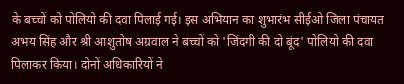के बच्चों को पोलियो की दवा पिलाई गई। इस अभियान का शुभारंभ सीईओ जिला पंचायत अभय सिंह और श्री आशुतोष अग्रवाल ने बच्चों को 'जिंदगी की दो बूंद' पोलियो की दवा पिलाकर किया। दोनों अधिकारियों ने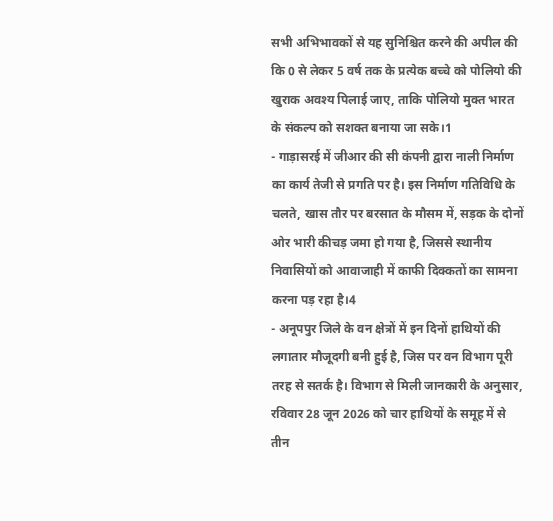सभी अभिभावकों से यह सुनिश्चित करने की अपील की कि 0 से लेकर 5 वर्ष तक के प्रत्येक बच्चे को पोलियो की खुराक अवश्य पिलाई जाए, ताकि पोलियो मुक्त भारत के संकल्प को सशक्त बनाया जा सके।1
- गाड़ासरई में जीआर की सी कंपनी द्वारा नाली निर्माण का कार्य तेजी से प्रगति पर है। इस निर्माण गतिविधि के चलते, खास तौर पर बरसात के मौसम में, सड़क के दोनों ओर भारी कीचड़ जमा हो गया है, जिससे स्थानीय निवासियों को आवाजाही में काफी दिक्कतों का सामना करना पड़ रहा है।4
- अनूपपुर जिले के वन क्षेत्रों में इन दिनों हाथियों की लगातार मौजूदगी बनी हुई है, जिस पर वन विभाग पूरी तरह से सतर्क है। विभाग से मिली जानकारी के अनुसार, रविवार 28 जून 2026 को चार हाथियों के समूह में से तीन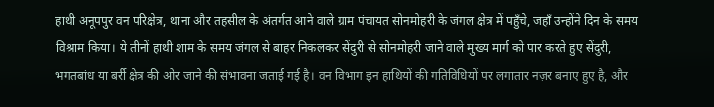हाथी अनूपपुर वन परिक्षेत्र, थाना और तहसील के अंतर्गत आने वाले ग्राम पंचायत सोनमोहरी के जंगल क्षेत्र में पहुँचे, जहाँ उन्होंने दिन के समय विश्राम किया। ये तीनों हाथी शाम के समय जंगल से बाहर निकलकर सेंदुरी से सोनमोहरी जाने वाले मुख्य मार्ग को पार करते हुए सेंदुरी, भगतबांध या बर्री क्षेत्र की ओर जाने की संभावना जताई गई है। वन विभाग इन हाथियों की गतिविधियों पर लगातार नज़र बनाए हुए है, और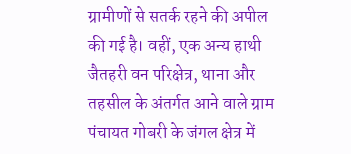ग्रामीणों से सतर्क रहने की अपील की गई है। वहीं, एक अन्य हाथी जैतहरी वन परिक्षेत्र, थाना और तहसील के अंतर्गत आने वाले ग्राम पंचायत गोबरी के जंगल क्षेत्र में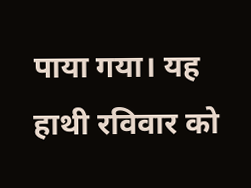पाया गया। यह हाथी रविवार को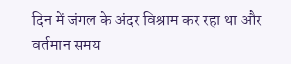दिन में जंगल के अंदर विश्राम कर रहा था और वर्तमान समय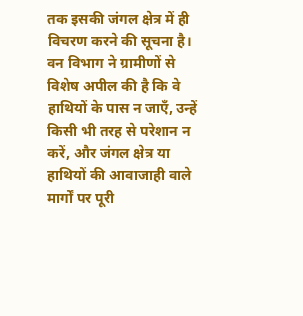तक इसकी जंगल क्षेत्र में ही विचरण करने की सूचना है। वन विभाग ने ग्रामीणों से विशेष अपील की है कि वे हाथियों के पास न जाएँ, उन्हें किसी भी तरह से परेशान न करें, और जंगल क्षेत्र या हाथियों की आवाजाही वाले मार्गों पर पूरी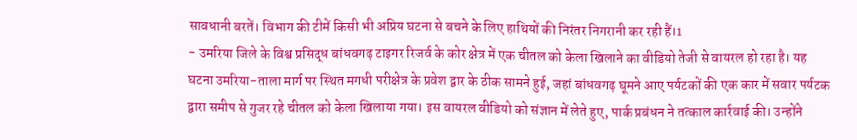सावधानी बरतें। विभाग की टीमें किसी भी अप्रिय घटना से बचने के लिए हाथियों की निरंतर निगरानी कर रही हैं।1
- उमरिया जिले के विश्व प्रसिद्ध बांधवगढ़ टाइगर रिजर्व के कोर क्षेत्र में एक चीतल को केला खिलाने का वीडियो तेजी से वायरल हो रहा है। यह घटना उमरिया-ताला मार्ग पर स्थित मगधी परीक्षेत्र के प्रवेश द्वार के ठीक सामने हुई, जहां बांधवगढ़ घूमने आए पर्यटकों की एक कार में सवार पर्यटक द्वारा समीप से गुजर रहे चीतल को केला खिलाया गया। इस वायरल वीडियो को संज्ञान में लेते हुए, पार्क प्रबंधन ने तत्काल कार्रवाई की। उन्होंने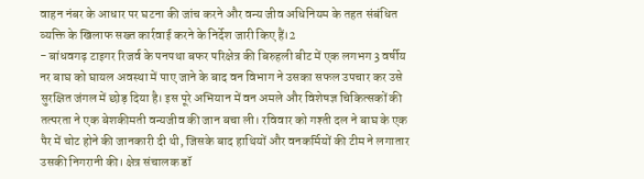वाहन नंबर के आधार पर घटना की जांच करने और वन्य जीव अधिनियम के तहत संबंधित व्यक्ति के खिलाफ सख्त कार्रवाई करने के निर्देश जारी किए हैं।2
- बांधवगढ़ टाइगर रिजर्व के पनपथा बफर परिक्षेत्र की बिरुहली बीट में एक लगभग 3 वर्षीय नर बाघ को घायल अवस्था में पाए जाने के बाद वन विभाग ने उसका सफल उपचार कर उसे सुरक्षित जंगल में छोड़ दिया है। इस पूरे अभियान में वन अमले और विशेषज्ञ चिकित्सकों की तत्परता ने एक बेशकीमती वन्यजीव की जान बचा ली। रविवार को गश्ती दल ने बाघ के एक पैर में चोट होने की जानकारी दी थी, जिसके बाद हाथियों और वनकर्मियों की टीम ने लगातार उसकी निगरानी की। क्षेत्र संचालक डॉ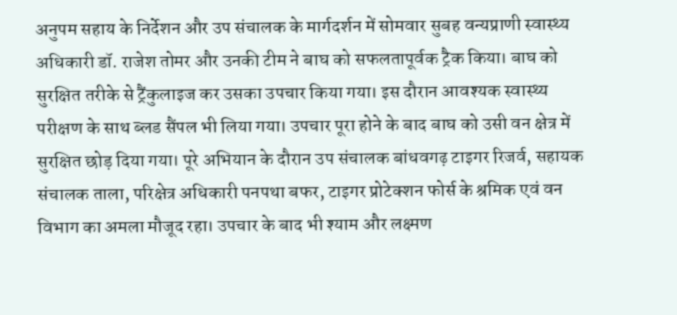अनुपम सहाय के निर्देशन और उप संचालक के मार्गदर्शन में सोमवार सुबह वन्यप्राणी स्वास्थ्य अधिकारी डॉ. राजेश तोमर और उनकी टीम ने बाघ को सफलतापूर्वक ट्रैक किया। बाघ को सुरक्षित तरीके से ट्रैंकुलाइज कर उसका उपचार किया गया। इस दौरान आवश्यक स्वास्थ्य परीक्षण के साथ ब्लड सैंपल भी लिया गया। उपचार पूरा होने के बाद बाघ को उसी वन क्षेत्र में सुरक्षित छोड़ दिया गया। पूरे अभियान के दौरान उप संचालक बांधवगढ़ टाइगर रिजर्व, सहायक संचालक ताला, परिक्षेत्र अधिकारी पनपथा बफर, टाइगर प्रोटेक्शन फोर्स के श्रमिक एवं वन विभाग का अमला मौजूद रहा। उपचार के बाद भी श्याम और लक्ष्मण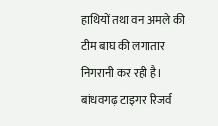हाथियों तथा वन अमले की टीम बाघ की लगातार निगरानी कर रही है। बांधवगढ़ टाइगर रिजर्व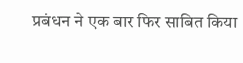प्रबंधन ने एक बार फिर साबित किया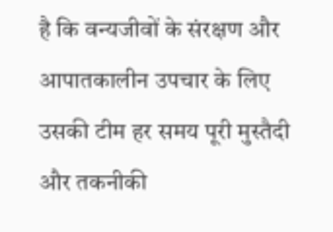है कि वन्यजीवों के संरक्षण और आपातकालीन उपचार के लिए उसकी टीम हर समय पूरी मुस्तैदी और तकनीकी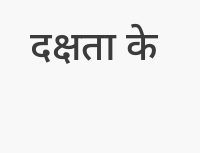दक्षता के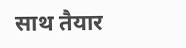साथ तैयार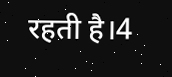रहती है।4